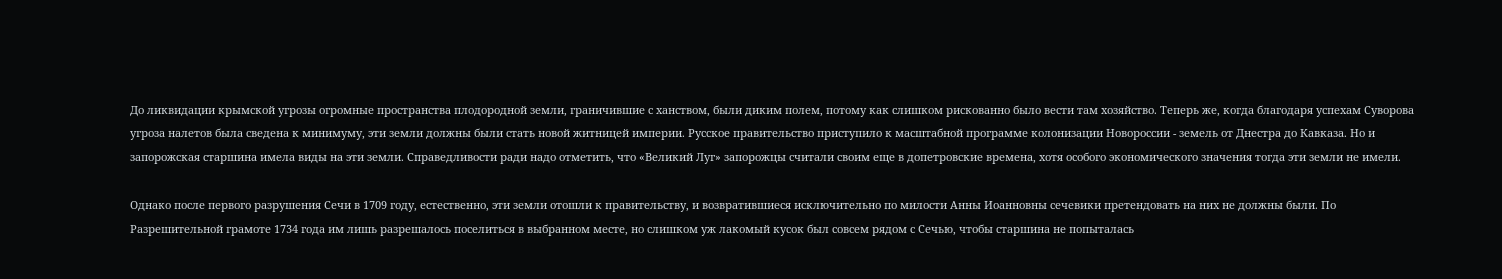До ликвидации крымской угрозы огромные пространства плодородной земли, граничившие с ханством, были диким полем, потому как слишком рискованно было вести там хозяйство. Теперь же, когда благодаря успехам Суворова угроза налетов была сведена к минимуму, эти земли должны были стать новой житницей империи. Русское правительство приступило к масштабной программе колонизации Новороссии - земель от Днестра до Кавказа. Но и запорожская старшина имела виды на эти земли. Справедливости ради надо отметить, что «Великий Луг» запорожцы считали своим еще в допетровские времена, хотя особого экономического значения тогда эти земли не имели.

Однако после первого разрушения Сечи в 1709 году, естественно, эти земли отошли к правительству, и возвратившиеся исключительно по милости Анны Иоанновны сечевики претендовать на них не должны были. По Разрешительной грамоте 1734 года им лишь разрешалось поселиться в выбранном месте, но слишком уж лакомый кусок был совсем рядом с Сечью, чтобы старшина не попыталась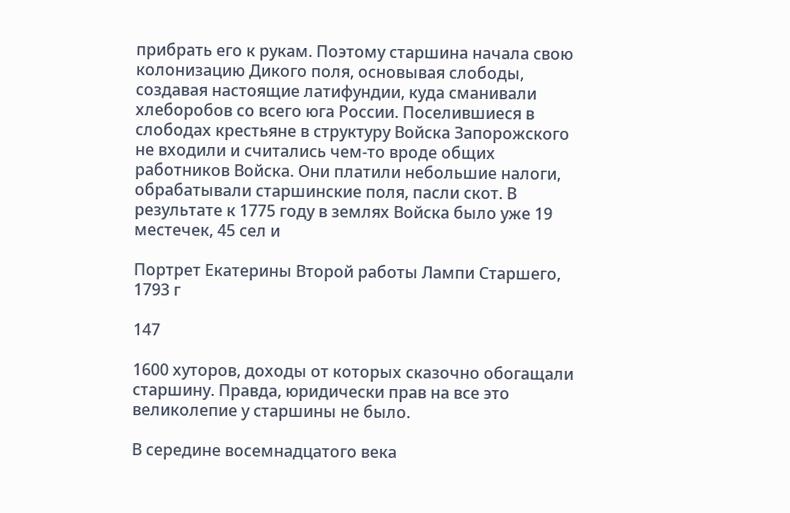прибрать его к рукам. Поэтому старшина начала свою колонизацию Дикого поля, основывая слободы, создавая настоящие латифундии, куда сманивали хлеборобов со всего юга России. Поселившиеся в слободах крестьяне в структуру Войска Запорожского не входили и считались чем-то вроде общих работников Войска. Они платили небольшие налоги, обрабатывали старшинские поля, пасли скот. В результате к 1775 году в землях Войска было уже 19 местечек, 45 сел и

Портрет Екатерины Второй работы Лампи Старшего, 1793 г

147

1600 хуторов, доходы от которых сказочно обогащали старшину. Правда, юридически прав на все это великолепие у старшины не было.

В середине восемнадцатого века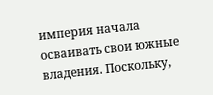империя начала осваивать свои южные владения. Поскольку,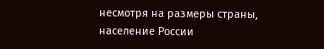несмотря на размеры страны, население России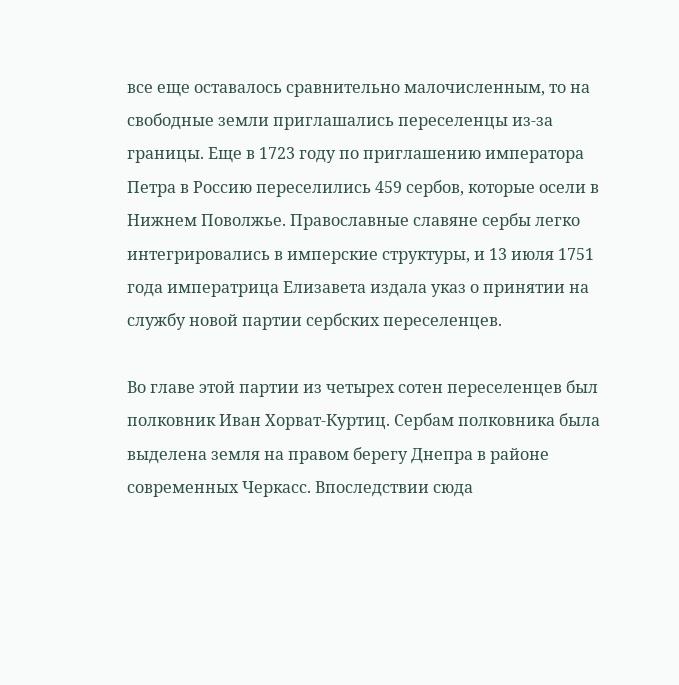все еще оставалось сравнительно малочисленным, то на свободные земли приглашались переселенцы из-за границы. Еще в 1723 году по приглашению императора Петра в Россию переселились 459 сербов, которые осели в Нижнем Поволжье. Православные славяне сербы легко интегрировались в имперские структуры, и 13 июля 1751 года императрица Елизавета издала указ о принятии на службу новой партии сербских переселенцев.

Во главе этой партии из четырех сотен переселенцев был полковник Иван Хорват-Куртиц. Сербам полковника была выделена земля на правом берегу Днепра в районе современных Черкасс. Впоследствии сюда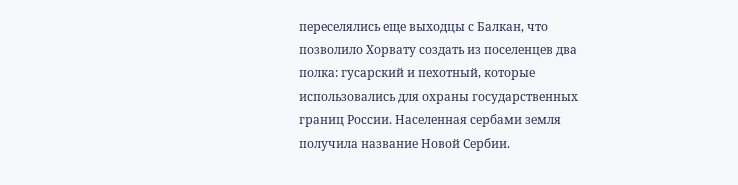переселялись еще выходцы с Балкан, что позволило Хорвату создать из поселенцев два полка: гусарский и пехотный, которые использовались для охраны государственных границ России. Населенная сербами земля получила название Новой Сербии.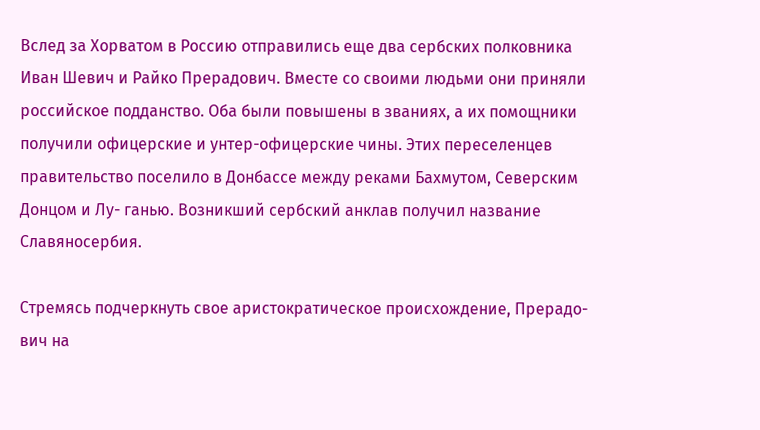Вслед за Хорватом в Россию отправились еще два сербских полковника Иван Шевич и Райко Прерадович. Вместе со своими людьми они приняли российское подданство. Оба были повышены в званиях, а их помощники получили офицерские и унтер-офицерские чины. Этих переселенцев правительство поселило в Донбассе между реками Бахмутом, Северским Донцом и Лу- ганью. Возникший сербский анклав получил название Славяносербия.

Стремясь подчеркнуть свое аристократическое происхождение, Прерадо- вич на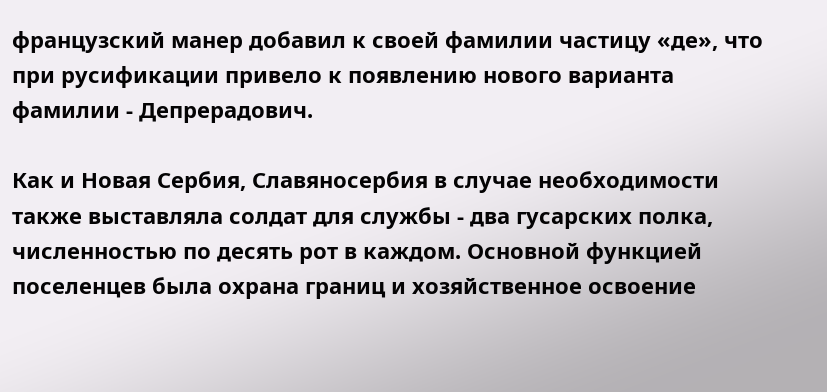французский манер добавил к своей фамилии частицу «де», что при русификации привело к появлению нового варианта фамилии - Депрерадович.

Как и Новая Сербия, Славяносербия в случае необходимости также выставляла солдат для службы - два гусарских полка, численностью по десять рот в каждом. Основной функцией поселенцев была охрана границ и хозяйственное освоение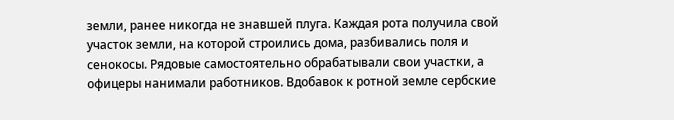земли, ранее никогда не знавшей плуга. Каждая рота получила свой участок земли, на которой строились дома, разбивались поля и сенокосы. Рядовые самостоятельно обрабатывали свои участки, а офицеры нанимали работников. Вдобавок к ротной земле сербские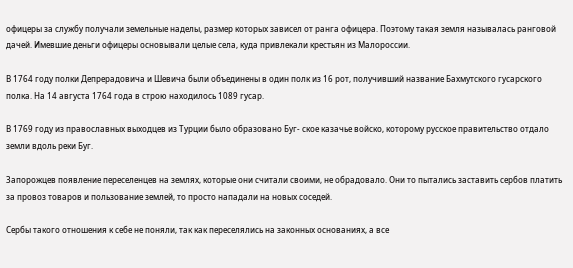офицеры за службу получали земельные наделы, размер которых зависел от ранга офицера. Поэтому такая земля называлась ранговой дачей. Имевшие деньги офицеры основывали целые села, куда привлекали крестьян из Малороссии.

В 1764 году полки Депрерадовича и Шевича были объединены в один полк из 16 рот, получивший название Бахмутского гусарского полка. На 14 августа 1764 года в строю находилось 1089 гусар.

В 1769 году из православных выходцев из Турции было образовано Буг- ское казачье войско, которому русское правительство отдало земли вдоль реки Буг.

Запорожцев появление переселенцев на землях, которые они считали своими, не обрадовало. Они то пытались заставить сербов платить за провоз товаров и пользование землей, то просто нападали на новых соседей.

Сербы такого отношения к себе не поняли, так как переселялись на законных основаниях, а все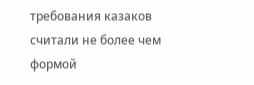требования казаков считали не более чем формой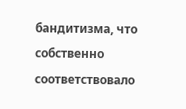бандитизма, что собственно соответствовало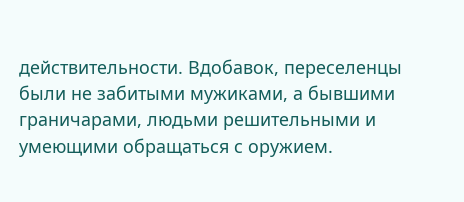действительности. Вдобавок, переселенцы были не забитыми мужиками, а бывшими граничарами, людьми решительными и умеющими обращаться с оружием.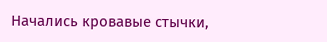Начались кровавые стычки,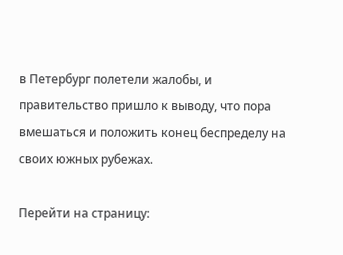в Петербург полетели жалобы, и правительство пришло к выводу, что пора вмешаться и положить конец беспределу на своих южных рубежах.

Перейти на страницу: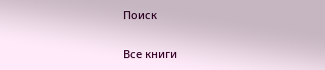Поиск

Все книги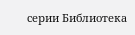серии Библиотека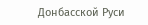Донбасской Руси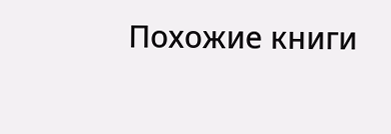Похожие книги